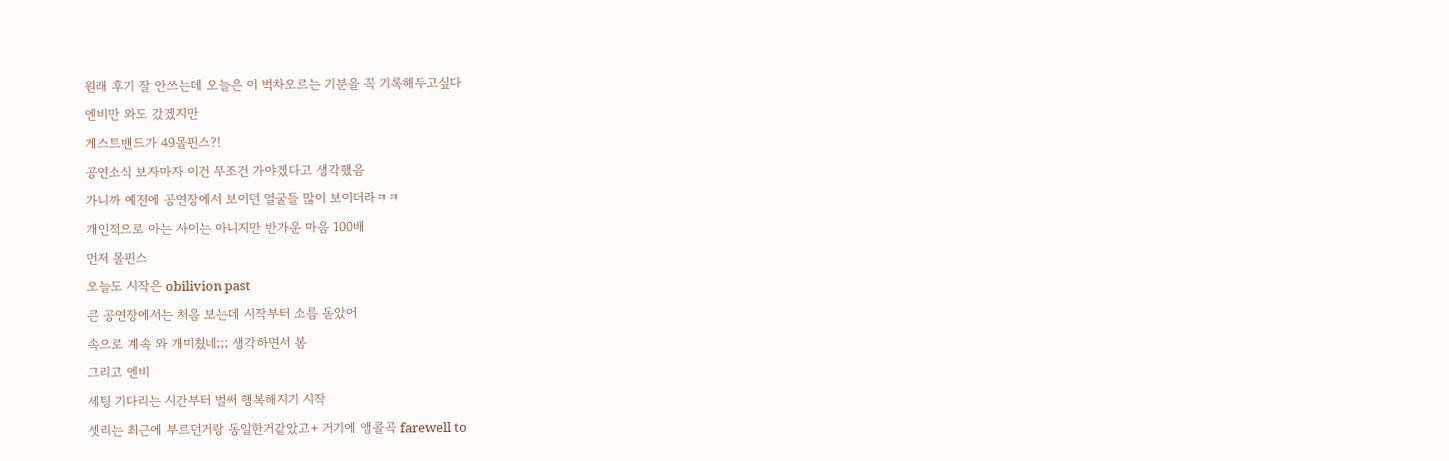원래 후기 잘 안쓰는데 오늘은 이 벅차오르는 기분을 꼭 기록해두고싶다
엔비만 와도 갔겠지만
게스트밴드가 49몰핀스?!
공연소식 보자마자 이건 무조건 가야겠다고 생각했음
가니까 예전에 공연장에서 보이던 얼굴들 많이 보이더라ㅋㅋ
개인적으로 아는 사이는 아니지만 반가운 마음 100배
먼저 몰핀스
오늘도 시작은 obilivion past
큰 공연장에서는 처음 보는데 시작부터 소름 돋았어
속으로 계속 와 개미쳤네;;; 생각하면서 봄
그리고 엔비
세팅 기다리는 시간부터 벌써 행복해지기 시작
셋리는 최근에 부르던거랑 동일한거같았고+ 거기에 앵콜곡 farewell to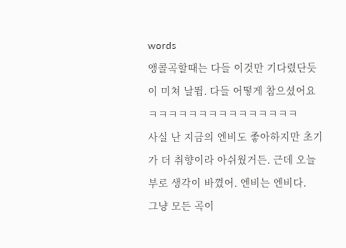words
앵콜곡할때는 다들 이것만 기다렸단듯이 미쳐 날뜀. 다들 어떻게 참으셨어요ㅋㅋㅋㅋㅋㅋㅋㅋㅋㅋㅋㅋㅋㅋㅋ
사실 난 지금의 엔비도 좋아하지만 초기가 더 취향이라 아쉬웠거든. 근데 오늘부로 생각이 바꼈어. 엔비는 엔비다.
그냥 모든 곡이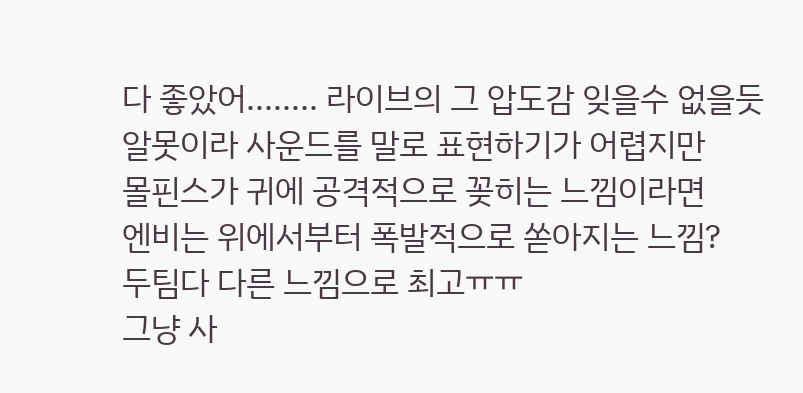다 좋았어........ 라이브의 그 압도감 잊을수 없을듯
알못이라 사운드를 말로 표현하기가 어렵지만
몰핀스가 귀에 공격적으로 꽂히는 느낌이라면
엔비는 위에서부터 폭발적으로 쏟아지는 느낌?
두팀다 다른 느낌으로 최고ㅠㅠ
그냥 사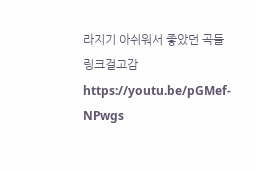라지기 아쉬워서 좋았던 곡들 링크걸고감
https://youtu.be/pGMef-NPwgs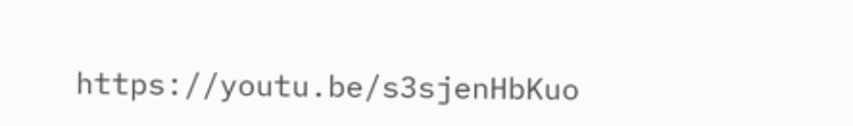https://youtu.be/s3sjenHbKuo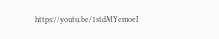https://youtu.be/1stdMYemoeI